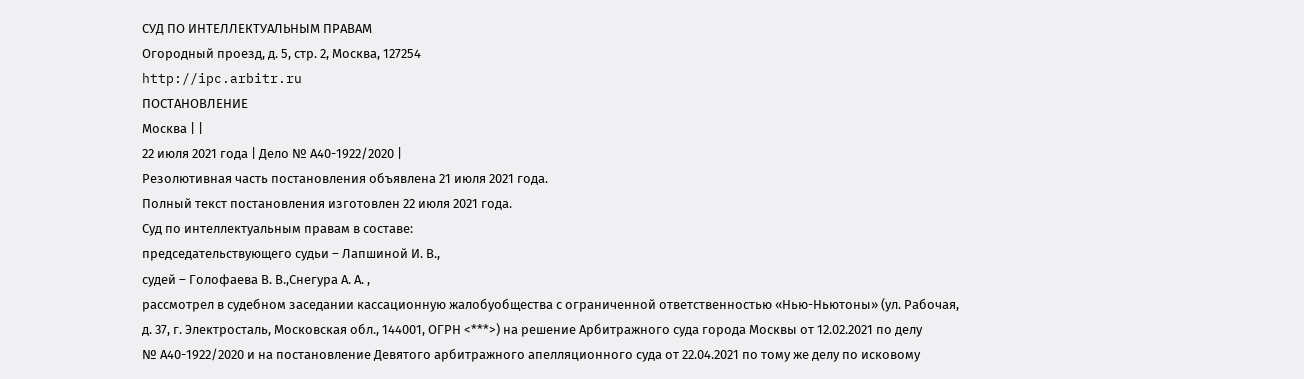СУД ПО ИНТЕЛЛЕКТУАЛЬНЫМ ПРАВАМ
Огородный проезд, д. 5, стр. 2, Москва, 127254
http://ipc.arbitr.ru
ПОСТАНОВЛЕНИЕ
Москва | |
22 июля 2021 года | Дело № А40-1922/2020 |
Резолютивная часть постановления объявлена 21 июля 2021 года.
Полный текст постановления изготовлен 22 июля 2021 года.
Суд по интеллектуальным правам в составе:
председательствующего судьи – Лапшиной И. В.,
судей – Голофаева В. В.,Снегура А. А. ,
рассмотрел в судебном заседании кассационную жалобуобщества с ограниченной ответственностью «Нью-Ньютоны» (ул. Рабочая, д. 37, г. Электросталь, Московская обл., 144001, ОГРН <***>) на решение Арбитражного суда города Москвы от 12.02.2021 по делу
№ А40-1922/2020 и на постановление Девятого арбитражного апелляционного суда от 22.04.2021 по тому же делу по исковому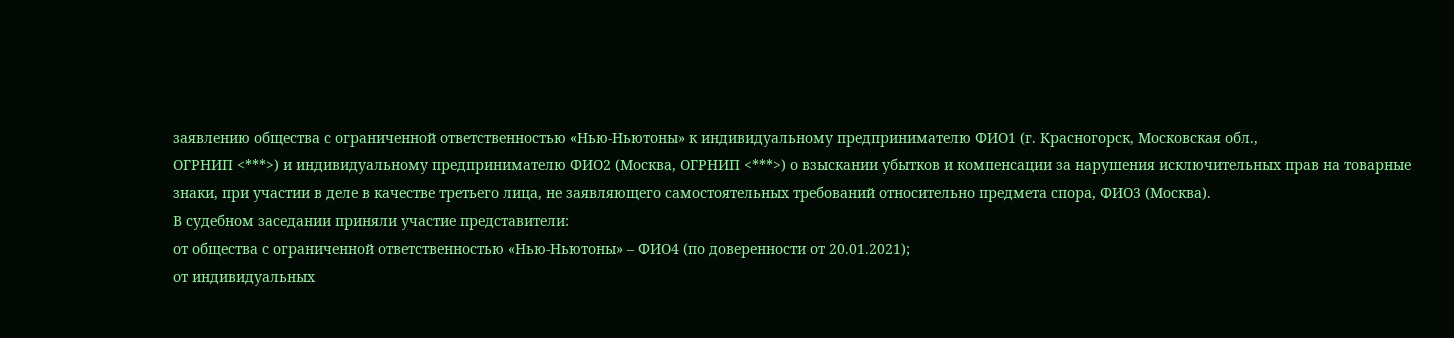заявлению общества с ограниченной ответственностью «Нью-Ньютоны» к индивидуальному предпринимателю ФИО1 (г. Красногорск, Московская обл.,
ОГРНИП <***>) и индивидуальному предпринимателю ФИО2 (Москва, ОГРНИП <***>) о взыскании убытков и компенсации за нарушения исключительных прав на товарные знаки, при участии в деле в качестве третьего лица, не заявляющего самостоятельных требований относительно предмета спора, ФИО3 (Москва).
В судебном заседании приняли участие представители:
от общества с ограниченной ответственностью «Нью-Ньютоны» – ФИО4 (по доверенности от 20.01.2021);
от индивидуальных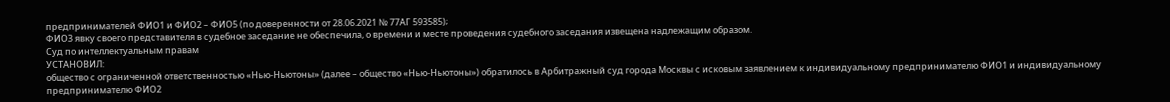предпринимателей ФИО1 и ФИО2 – ФИО5 (по доверенности от 28.06.2021 № 77АГ 593585);
ФИО3 явку своего представителя в судебное заседание не обеспечила, о времени и месте проведения судебного заседания извещена надлежащим образом.
Суд по интеллектуальным правам
УСТАНОВИЛ:
общество с ограниченной ответственностью «Нью-Ньютоны» (далее – общество «Нью-Ньютоны») обратилось в Арбитражный суд города Москвы с исковым заявлением к индивидуальному предпринимателю ФИО1 и индивидуальному предпринимателю ФИО2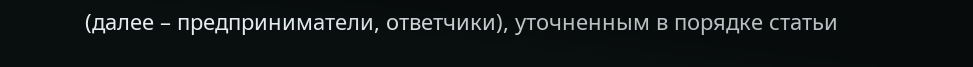(далее – предприниматели, ответчики), уточненным в порядке статьи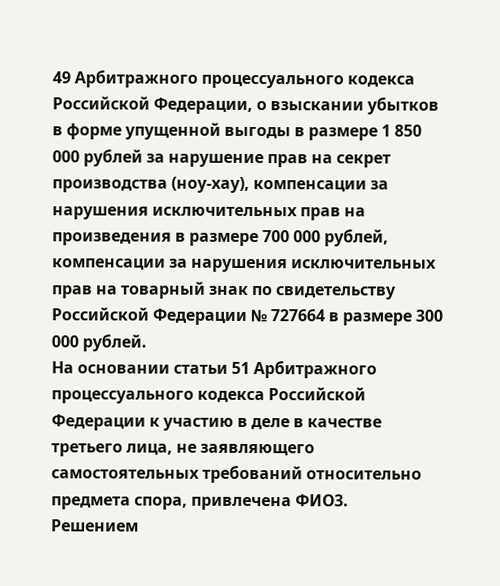49 Арбитражного процессуального кодекса Российской Федерации, о взыскании убытков в форме упущенной выгоды в размере 1 850 000 рублей за нарушение прав на секрет производства (ноу-хау), компенсации за нарушения исключительных прав на произведения в размере 700 000 рублей, компенсации за нарушения исключительных прав на товарный знак по свидетельству Российской Федерации № 727664 в размере 300 000 рублей.
На основании статьи 51 Арбитражного процессуального кодекса Российской Федерации к участию в деле в качестве третьего лица, не заявляющего самостоятельных требований относительно предмета спора, привлечена ФИО3.
Решением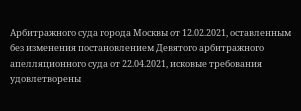Арбитражного суда города Москвы от 12.02.2021, оставленным без изменения постановлением Девятого арбитражного апелляционного суда от 22.04.2021, исковые требования удовлетворены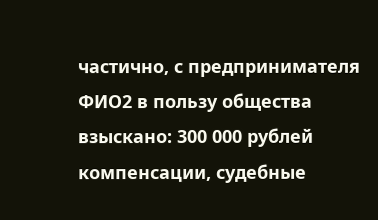частично, с предпринимателя ФИО2 в пользу общества взыскано: 300 000 рублей компенсации, судебные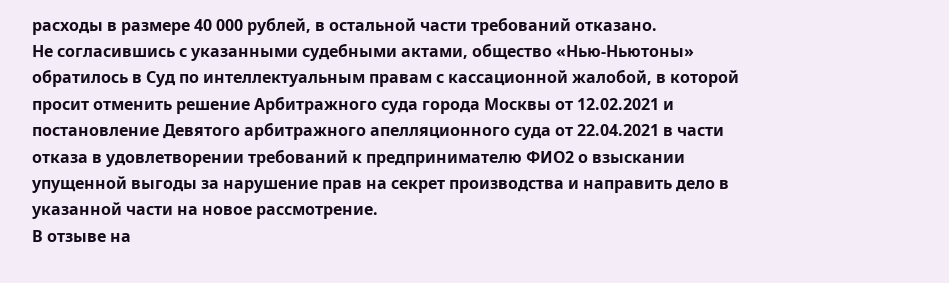расходы в размере 40 000 рублей, в остальной части требований отказано.
Не согласившись с указанными судебными актами, общество «Нью-Ньютоны» обратилось в Суд по интеллектуальным правам с кассационной жалобой, в которой просит отменить решение Арбитражного суда города Москвы от 12.02.2021 и постановление Девятого арбитражного апелляционного суда от 22.04.2021 в части отказа в удовлетворении требований к предпринимателю ФИО2 о взыскании упущенной выгоды за нарушение прав на секрет производства и направить дело в указанной части на новое рассмотрение.
В отзыве на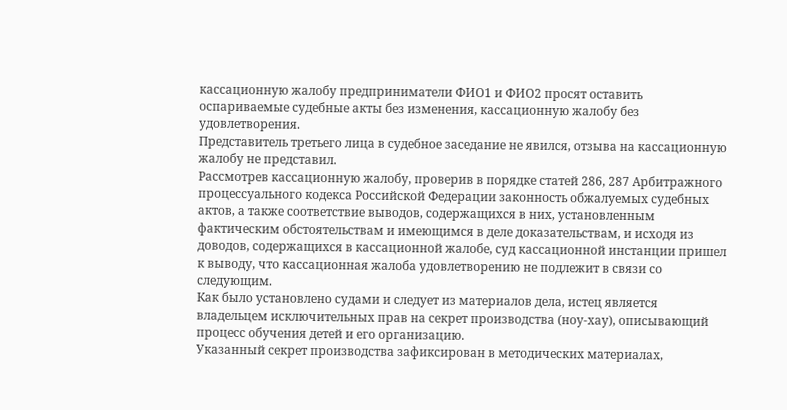кассационную жалобу предприниматели ФИО1 и ФИО2 просят оставить оспариваемые судебные акты без изменения, кассационную жалобу без удовлетворения.
Представитель третьего лица в судебное заседание не явился, отзыва на кассационную жалобу не представил.
Рассмотрев кассационную жалобу, проверив в порядке статей 286, 287 Арбитражного процессуального кодекса Российской Федерации законность обжалуемых судебных актов, а также соответствие выводов, содержащихся в них, установленным фактическим обстоятельствам и имеющимся в деле доказательствам, и исходя из доводов, содержащихся в кассационной жалобе, суд кассационной инстанции пришел к выводу, что кассационная жалоба удовлетворению не подлежит в связи со следующим.
Как было установлено судами и следует из материалов дела, истец является владельцем исключительных прав на секрет производства (ноу-хау), описывающий процесс обучения детей и его организацию.
Указанный секрет производства зафиксирован в методических материалах,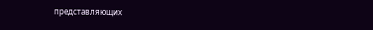представляющих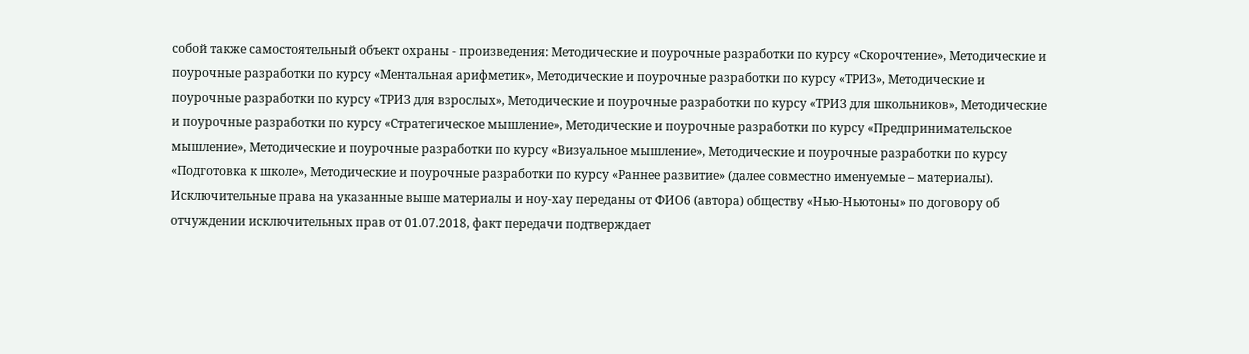собой также самостоятельный объект охраны - произведения: Методические и поурочные разработки по курсу «Скорочтение», Методические и поурочные разработки по курсу «Ментальная арифметик», Методические и поурочные разработки по курсу «ТРИЗ», Методические и поурочные разработки по курсу «ТРИЗ для взрослых», Методические и поурочные разработки по курсу «ТРИЗ для школьников», Методические и поурочные разработки по курсу «Стратегическое мышление», Методические и поурочные разработки по курсу «Предпринимательское мышление», Методические и поурочные разработки по курсу «Визуальное мышление», Методические и поурочные разработки по курсу «Подготовка к школе», Методические и поурочные разработки по курсу «Раннее развитие» (далее совместно именуемые – материалы).
Исключительные права на указанные выше материалы и ноу-хау переданы от ФИО6 (автора) обществу «Нью-Ньютоны» по договору об отчуждении исключительных прав от 01.07.2018, факт передачи подтверждает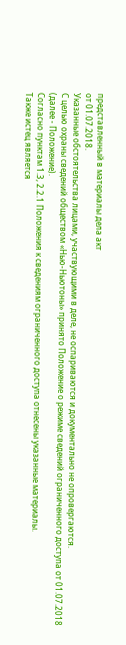представленный в материалы дела акт
от 01.07.2018.
Указанные обстоятельства лицами, участвующими в деле, не оспариваются и документально не опровергаются.
С целью охраны сведений обществом «Нью-Ньютоны» принято Положение о режиме сведений ограниченного доступа от 01.07.2018 (далее - Положение).
Согласно пунктам 1.3, 2.2.1 Положения к сведениям ограниченного доступа отнесены указанные материалы.
Также истец является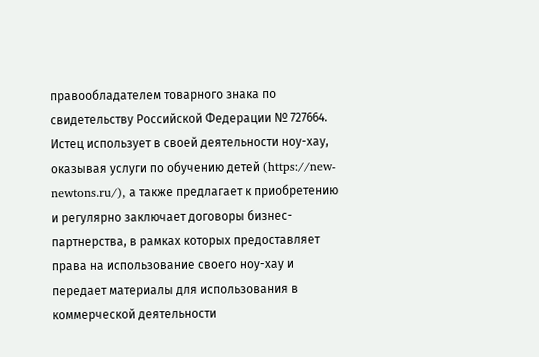правообладателем товарного знака по свидетельству Российской Федерации № 727664.
Истец использует в своей деятельности ноу-хау, оказывая услуги по обучению детей (https://new-newtons.ru/), а также предлагает к приобретению и регулярно заключает договоры бизнес-партнерства, в рамках которых предоставляет права на использование своего ноу-хау и передает материалы для использования в коммерческой деятельности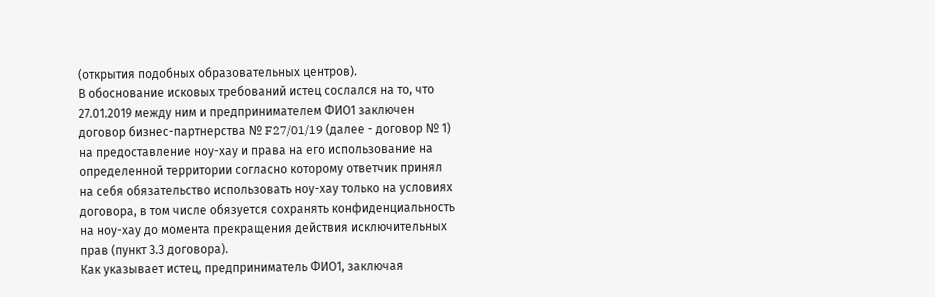(открытия подобных образовательных центров).
В обоснование исковых требований истец сослался на то, что 27.01.2019 между ним и предпринимателем ФИО1 заключен договор бизнес-партнерства № F27/01/19 (далее - договор № 1) на предоставление ноу-хау и права на его использование на определенной территории согласно которому ответчик принял на себя обязательство использовать ноу-хау только на условиях договора, в том числе обязуется сохранять конфиденциальность на ноу-хау до момента прекращения действия исключительных прав (пункт 3.3 договора).
Как указывает истец, предприниматель ФИО1, заключая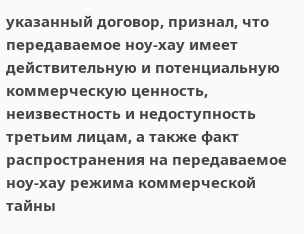указанный договор, признал, что передаваемое ноу-хау имеет действительную и потенциальную коммерческую ценность, неизвестность и недоступность третьим лицам, а также факт распространения на передаваемое ноу-хау режима коммерческой тайны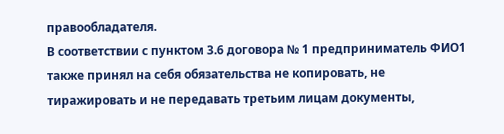правообладателя.
В соответствии с пунктом 3.6 договора № 1 предприниматель ФИО1 также принял на себя обязательства не копировать, не тиражировать и не передавать третьим лицам документы,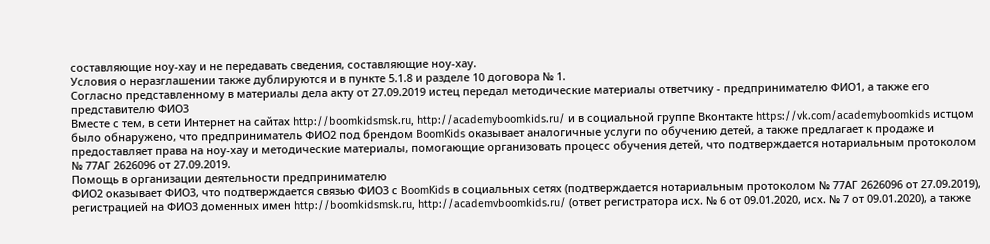составляющие ноу-хау и не передавать сведения, составляющие ноу-хау.
Условия о неразглашении также дублируются и в пункте 5.1.8 и разделе 10 договора № 1.
Согласно представленному в материалы дела акту от 27.09.2019 истец передал методические материалы ответчику - предпринимателю ФИО1, а также его представителю ФИО3
Вместе с тем, в сети Интернет на сайтах http://boomkidsmsk.ru, http://academyboomkids.ru/ и в социальной группе Вконтакте https://vk.com/academyboomkids истцом было обнаружено, что предприниматель ФИО2 под брендом BoomKids оказывает аналогичные услуги по обучению детей, а также предлагает к продаже и предоставляет права на ноу-хау и методические материалы, помогающие организовать процесс обучения детей, что подтверждается нотариальным протоколом № 77АГ 2626096 от 27.09.2019.
Помощь в организации деятельности предпринимателю
ФИО2 оказывает ФИО3, что подтверждается связью ФИО3 с BoomKids в социальных сетях (подтверждается нотариальным протоколом № 77АГ 2626096 от 27.09.2019), регистрацией на ФИО3 доменных имен http://boomkidsmsk.ru, http://academvboomkids.ru/ (ответ регистратора исх. № 6 от 09.01.2020, исх. № 7 от 09.01.2020), а также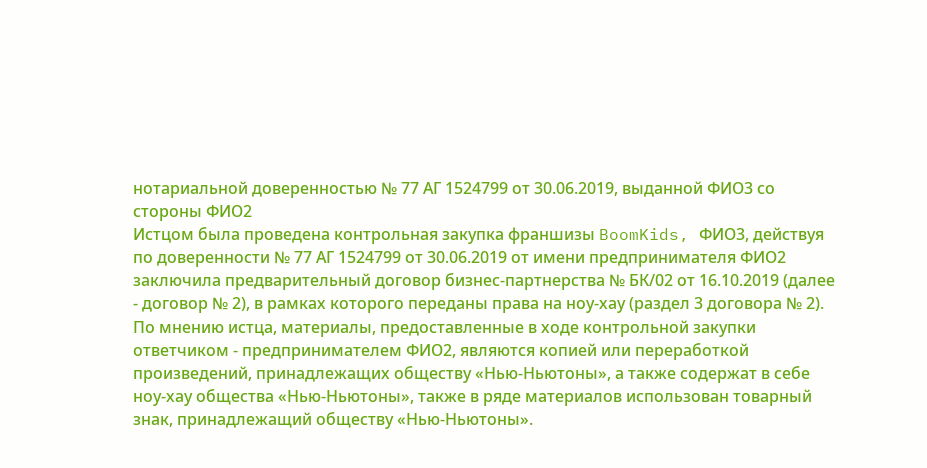нотариальной доверенностью № 77 АГ 1524799 от 30.06.2019, выданной ФИО3 со стороны ФИО2
Истцом была проведена контрольная закупка франшизы BoomKids, ФИО3, действуя по доверенности № 77 АГ 1524799 от 30.06.2019 от имени предпринимателя ФИО2 заключила предварительный договор бизнес-партнерства № БК/02 от 16.10.2019 (далее - договор № 2), в рамках которого переданы права на ноу-хау (раздел 3 договора № 2).
По мнению истца, материалы, предоставленные в ходе контрольной закупки ответчиком - предпринимателем ФИО2, являются копией или переработкой произведений, принадлежащих обществу «Нью-Ньютоны», а также содержат в себе ноу-хау общества «Нью-Ньютоны», также в ряде материалов использован товарный знак, принадлежащий обществу «Нью-Ньютоны».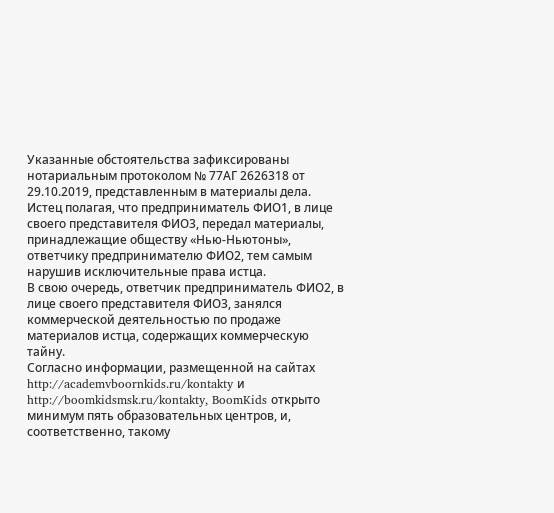Указанные обстоятельства зафиксированы нотариальным протоколом № 77АГ 2626318 от 29.10.2019, представленным в материалы дела.
Истец полагая, что предприниматель ФИО1, в лице своего представителя ФИО3, передал материалы, принадлежащие обществу «Нью-Ньютоны», ответчику предпринимателю ФИО2, тем самым нарушив исключительные права истца.
В свою очередь, ответчик предприниматель ФИО2, в лице своего представителя ФИО3, занялся коммерческой деятельностью по продаже материалов истца, содержащих коммерческую тайну.
Согласно информации, размещенной на сайтах http://academvboornkids.ru/kontakty и http://boomkidsmsk.ru/kontakty, BoomKids открыто минимум пять образовательных центров, и, соответственно, такому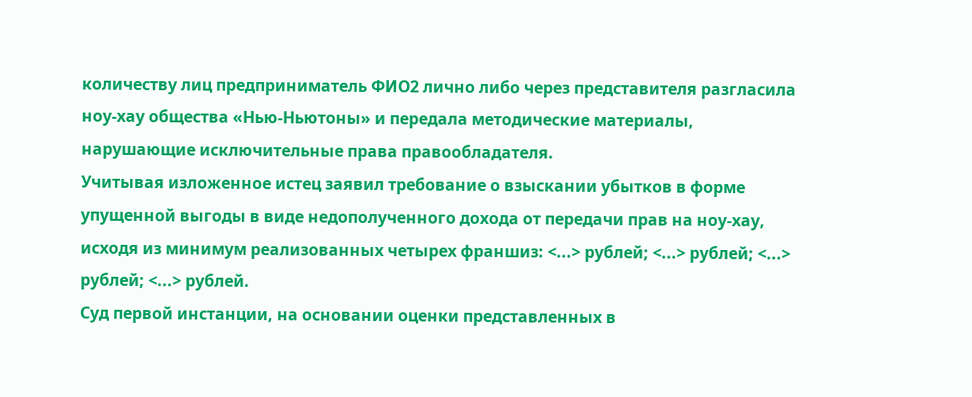количеству лиц предприниматель ФИО2 лично либо через представителя разгласила ноу-хау общества «Нью-Ньютоны» и передала методические материалы, нарушающие исключительные права правообладателя.
Учитывая изложенное истец заявил требование о взыскании убытков в форме упущенной выгоды в виде недополученного дохода от передачи прав на ноу-хау, исходя из минимум реализованных четырех франшиз: <...> рублей; <...> рублей; <...> рублей; <...> рублей.
Суд первой инстанции, на основании оценки представленных в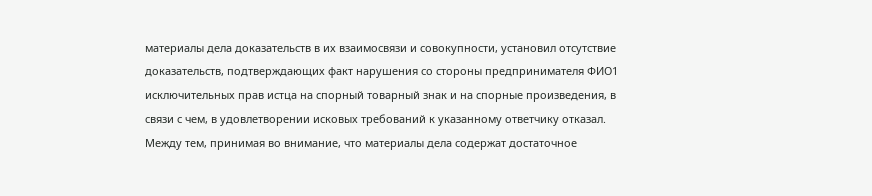материалы дела доказательств в их взаимосвязи и совокупности, установил отсутствие доказательств, подтверждающих факт нарушения со стороны предпринимателя ФИО1 исключительных прав истца на спорный товарный знак и на спорные произведения, в связи с чем, в удовлетворении исковых требований к указанному ответчику отказал.
Между тем, принимая во внимание, что материалы дела содержат достаточное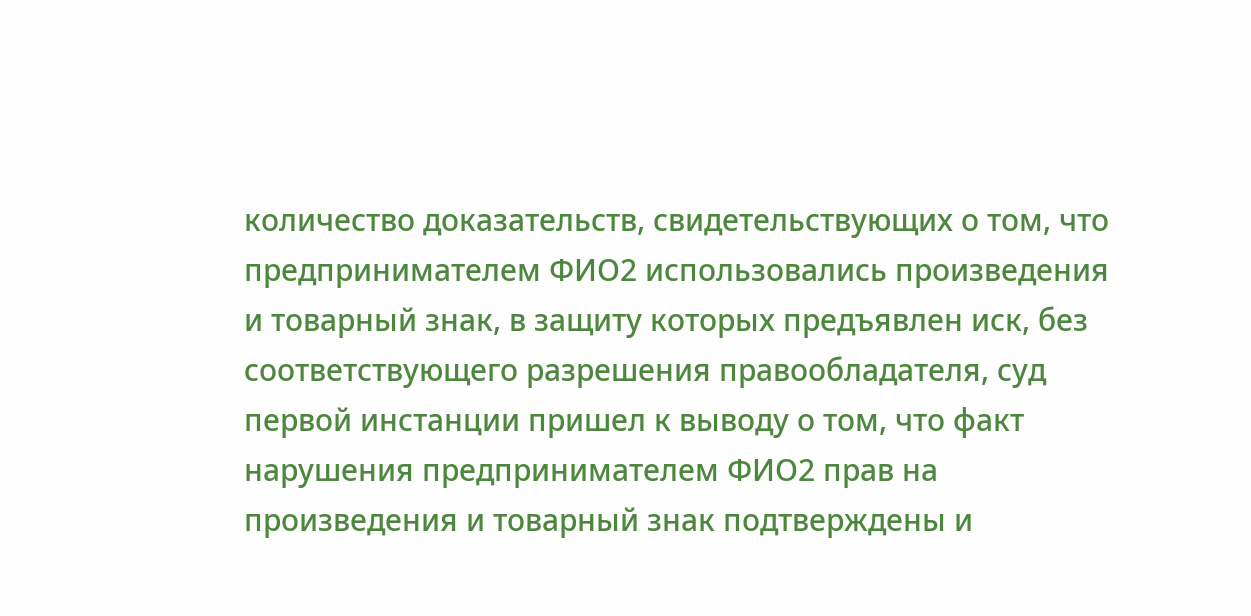количество доказательств, свидетельствующих о том, что предпринимателем ФИО2 использовались произведения и товарный знак, в защиту которых предъявлен иск, без соответствующего разрешения правообладателя, суд первой инстанции пришел к выводу о том, что факт нарушения предпринимателем ФИО2 прав на произведения и товарный знак подтверждены и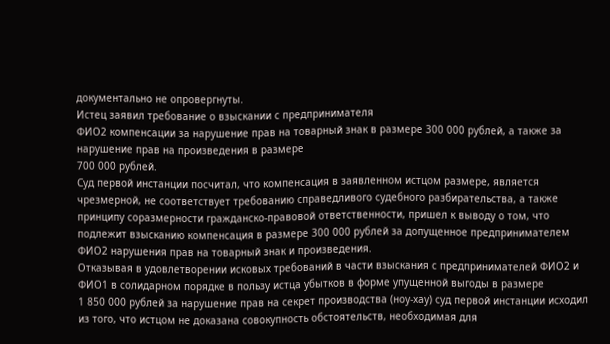документально не опровергнуты.
Истец заявил требование о взыскании с предпринимателя
ФИО2 компенсации за нарушение прав на товарный знак в размере 300 000 рублей, а также за нарушение прав на произведения в размере
700 000 рублей.
Суд первой инстанции посчитал, что компенсация в заявленном истцом размере, является чрезмерной, не соответствует требованию справедливого судебного разбирательства, а также принципу соразмерности гражданско-правовой ответственности, пришел к выводу о том, что подлежит взысканию компенсация в размере 300 000 рублей за допущенное предпринимателем ФИО2 нарушения прав на товарный знак и произведения.
Отказывая в удовлетворении исковых требований в части взыскания с предпринимателей ФИО2 и ФИО1 в солидарном порядке в пользу истца убытков в форме упущенной выгоды в размере
1 850 000 рублей за нарушение прав на секрет производства (ноу-хау) суд первой инстанции исходил из того, что истцом не доказана совокупность обстоятельств, необходимая для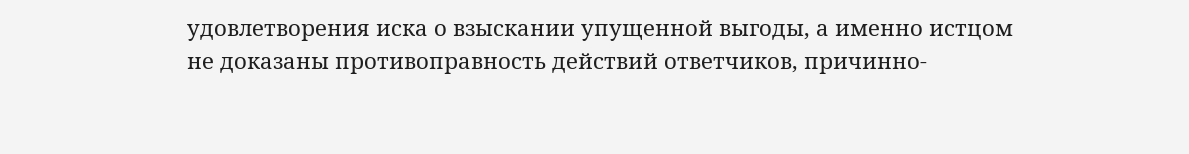удовлетворения иска о взыскании упущенной выгоды, а именно истцом не доказаны противоправность действий ответчиков, причинно-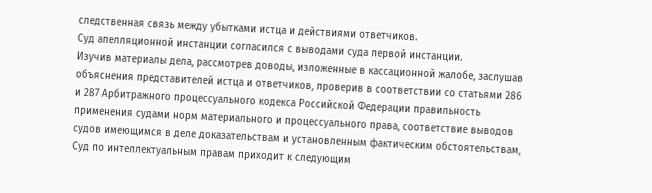следственная связь между убытками истца и действиями ответчиков.
Суд апелляционной инстанции согласился с выводами суда первой инстанции.
Изучив материалы дела, рассмотрев доводы, изложенные в кассационной жалобе, заслушав объяснения представителей истца и ответчиков, проверив в соответствии со статьями 286 и 287 Арбитражного процессуального кодекса Российской Федерации правильность применения судами норм материального и процессуального права, соответствие выводов судов имеющимся в деле доказательствам и установленным фактическим обстоятельствам, Суд по интеллектуальным правам приходит к следующим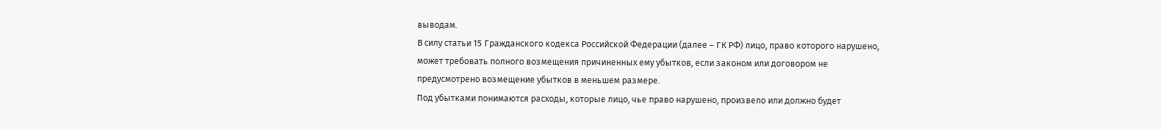выводам.
В силу статьи 15 Гражданского кодекса Российской Федерации (далее – ГК РФ) лицо, право которого нарушено, может требовать полного возмещения причиненных ему убытков, если законом или договором не предусмотрено возмещение убытков в меньшем размере.
Под убытками понимаются расходы, которые лицо, чье право нарушено, произвело или должно будет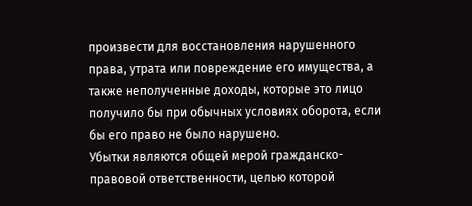произвести для восстановления нарушенного права, утрата или повреждение его имущества, а также неполученные доходы, которые это лицо получило бы при обычных условиях оборота, если бы его право не было нарушено.
Убытки являются общей мерой гражданско-правовой ответственности, целью которой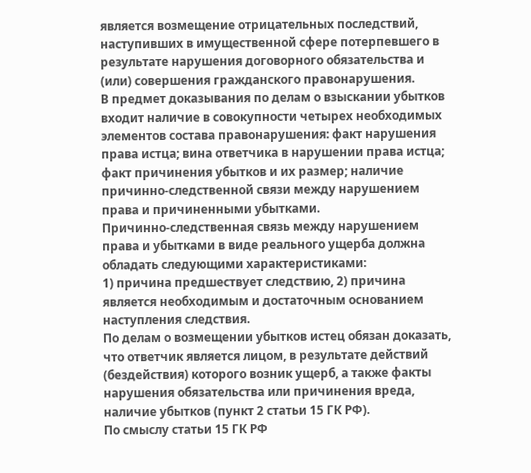является возмещение отрицательных последствий, наступивших в имущественной сфере потерпевшего в результате нарушения договорного обязательства и (или) совершения гражданского правонарушения.
В предмет доказывания по делам о взыскании убытков входит наличие в совокупности четырех необходимых элементов состава правонарушения: факт нарушения права истца; вина ответчика в нарушении права истца; факт причинения убытков и их размер; наличие причинно-следственной связи между нарушением права и причиненными убытками.
Причинно-следственная связь между нарушением права и убытками в виде реального ущерба должна обладать следующими характеристиками:
1) причина предшествует следствию, 2) причина является необходимым и достаточным основанием наступления следствия.
По делам о возмещении убытков истец обязан доказать, что ответчик является лицом, в результате действий (бездействия) которого возник ущерб, а также факты нарушения обязательства или причинения вреда, наличие убытков (пункт 2 статьи 15 ГК РФ).
По смыслу статьи 15 ГК РФ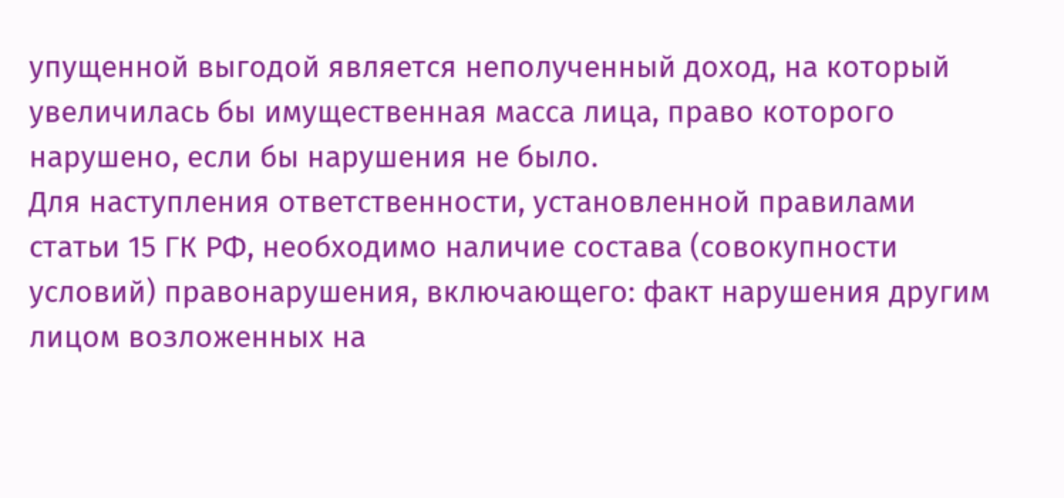упущенной выгодой является неполученный доход, на который увеличилась бы имущественная масса лица, право которого нарушено, если бы нарушения не было.
Для наступления ответственности, установленной правилами
статьи 15 ГК РФ, необходимо наличие состава (совокупности условий) правонарушения, включающего: факт нарушения другим лицом возложенных на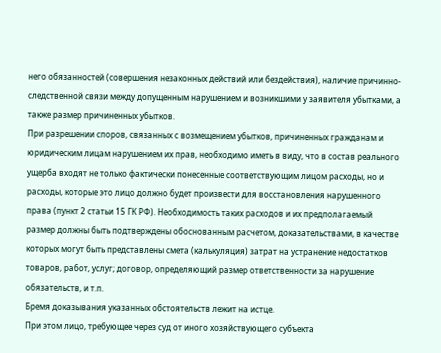него обязанностей (совершения незаконных действий или бездействия), наличие причинно-следственной связи между допущенным нарушением и возникшими у заявителя убытками, а также размер причиненных убытков.
При разрешении споров, связанных с возмещением убытков, причиненных гражданам и юридическим лицам нарушением их прав, необходимо иметь в виду, что в состав реального ущерба входят не только фактически понесенные соответствующим лицом расходы, но и расходы, которые это лицо должно будет произвести для восстановления нарушенного права (пункт 2 статьи 15 ГК РФ). Необходимость таких расходов и их предполагаемый размер должны быть подтверждены обоснованным расчетом, доказательствами, в качестве которых могут быть представлены смета (калькуляция) затрат на устранение недостатков товаров, работ, услуг; договор, определяющий размер ответственности за нарушение обязательств, и т.п.
Бремя доказывания указанных обстоятельств лежит на истце.
При этом лицо, требующее через суд от иного хозяйствующего субъекта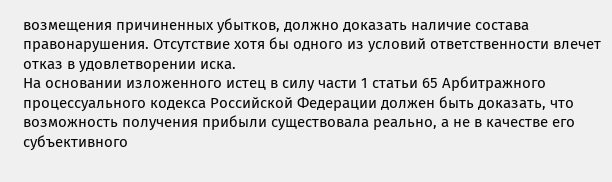возмещения причиненных убытков, должно доказать наличие состава правонарушения. Отсутствие хотя бы одного из условий ответственности влечет отказ в удовлетворении иска.
На основании изложенного истец в силу части 1 статьи 65 Арбитражного процессуального кодекса Российской Федерации должен быть доказать, что возможность получения прибыли существовала реально, а не в качестве его субъективного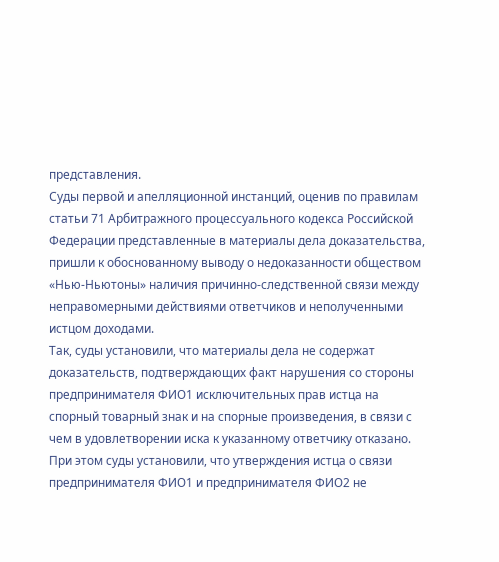представления.
Суды первой и апелляционной инстанций, оценив по правилам статьи 71 Арбитражного процессуального кодекса Российской Федерации представленные в материалы дела доказательства, пришли к обоснованному выводу о недоказанности обществом «Нью-Ньютоны» наличия причинно-следственной связи между неправомерными действиями ответчиков и неполученными истцом доходами.
Так, суды установили, что материалы дела не содержат доказательств, подтверждающих факт нарушения со стороны предпринимателя ФИО1 исключительных прав истца на спорный товарный знак и на спорные произведения, в связи с чем в удовлетворении иска к указанному ответчику отказано.
При этом суды установили, что утверждения истца о связи предпринимателя ФИО1 и предпринимателя ФИО2 не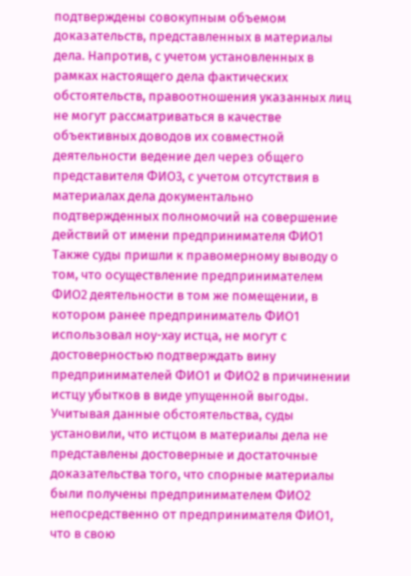подтверждены совокупным объемом доказательств, представленных в материалы дела. Напротив, с учетом установленных в рамках настоящего дела фактических обстоятельств, правоотношения указанных лиц не могут рассматриваться в качестве объективных доводов их совместной деятельности ведение дел через общего представителя ФИО3, с учетом отсутствия в материалах дела документально подтвержденных полномочий на совершение действий от имени предпринимателя ФИО1
Также суды пришли к правомерному выводу о том, что осуществление предпринимателем ФИО2 деятельности в том же помещении, в котором ранее предприниматель ФИО1 использовал ноу-хау истца, не могут с достоверностью подтверждать вину предпринимателей ФИО1 и ФИО2 в причинении истцу убытков в виде упущенной выгоды.
Учитывая данные обстоятельства, суды установили, что истцом в материалы дела не представлены достоверные и достаточные доказательства того, что спорные материалы были получены предпринимателем ФИО2 непосредственно от предпринимателя ФИО1, что в свою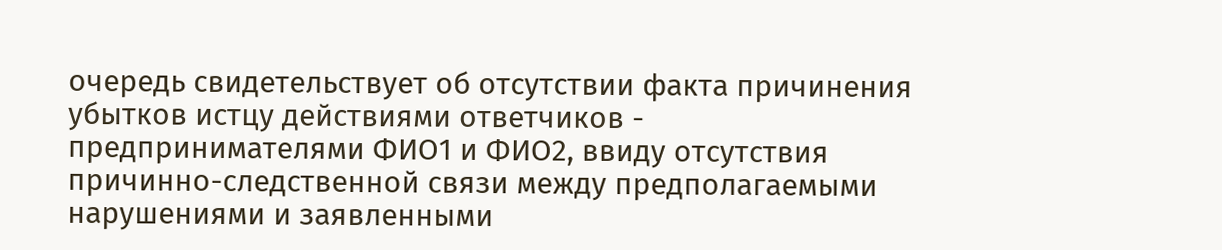очередь свидетельствует об отсутствии факта причинения убытков истцу действиями ответчиков - предпринимателями ФИО1 и ФИО2, ввиду отсутствия причинно-следственной связи между предполагаемыми нарушениями и заявленными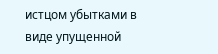истцом убытками в виде упущенной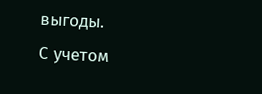выгоды.
С учетом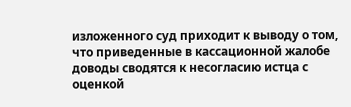изложенного суд приходит к выводу о том, что приведенные в кассационной жалобе доводы сводятся к несогласию истца с оценкой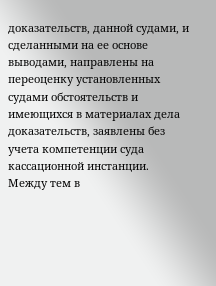доказательств, данной судами, и сделанными на ее основе выводами, направлены на переоценку установленных судами обстоятельств и имеющихся в материалах дела доказательств, заявлены без учета компетенции суда кассационной инстанции.
Между тем в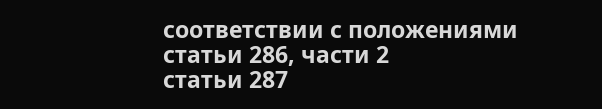соответствии с положениями статьи 286, части 2
статьи 287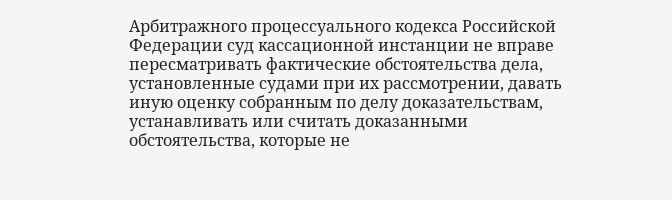Арбитражного процессуального кодекса Российской Федерации суд кассационной инстанции не вправе пересматривать фактические обстоятельства дела, установленные судами при их рассмотрении, давать иную оценку собранным по делу доказательствам, устанавливать или считать доказанными обстоятельства, которые не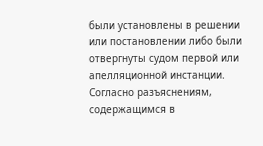были установлены в решении или постановлении либо были отвергнуты судом первой или апелляционной инстанции.
Согласно разъяснениям, содержащимся в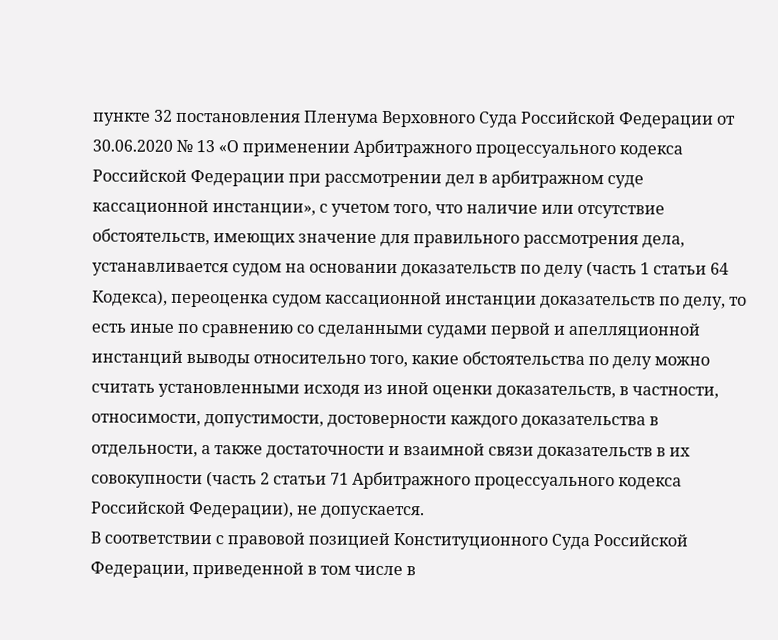пункте 32 постановления Пленума Верховного Суда Российской Федерации от 30.06.2020 № 13 «О применении Арбитражного процессуального кодекса Российской Федерации при рассмотрении дел в арбитражном суде кассационной инстанции», с учетом того, что наличие или отсутствие обстоятельств, имеющих значение для правильного рассмотрения дела, устанавливается судом на основании доказательств по делу (часть 1 статьи 64 Кодекса), переоценка судом кассационной инстанции доказательств по делу, то есть иные по сравнению со сделанными судами первой и апелляционной инстанций выводы относительно того, какие обстоятельства по делу можно считать установленными исходя из иной оценки доказательств, в частности, относимости, допустимости, достоверности каждого доказательства в отдельности, а также достаточности и взаимной связи доказательств в их совокупности (часть 2 статьи 71 Арбитражного процессуального кодекса Российской Федерации), не допускается.
В соответствии с правовой позицией Конституционного Суда Российской Федерации, приведенной в том числе в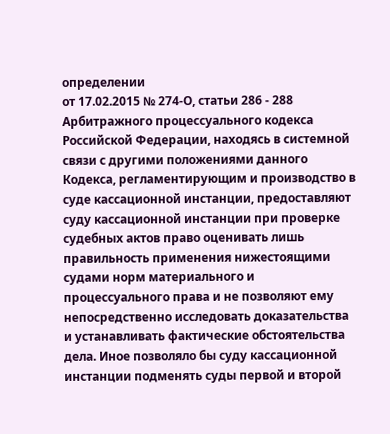определении
от 17.02.2015 № 274-О, статьи 286 - 288 Арбитражного процессуального кодекса Российской Федерации, находясь в системной связи с другими положениями данного Кодекса, регламентирующим и производство в суде кассационной инстанции, предоставляют суду кассационной инстанции при проверке судебных актов право оценивать лишь правильность применения нижестоящими судами норм материального и процессуального права и не позволяют ему непосредственно исследовать доказательства и устанавливать фактические обстоятельства дела. Иное позволяло бы суду кассационной инстанции подменять суды первой и второй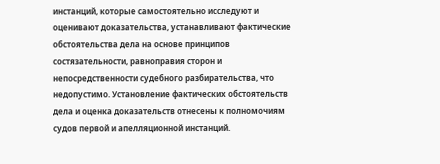инстанций, которые самостоятельно исследуют и оценивают доказательства, устанавливают фактические обстоятельства дела на основе принципов состязательности, равноправия сторон и непосредственности судебного разбирательства, что недопустимо. Установление фактических обстоятельств дела и оценка доказательств отнесены к полномочиям судов первой и апелляционной инстанций.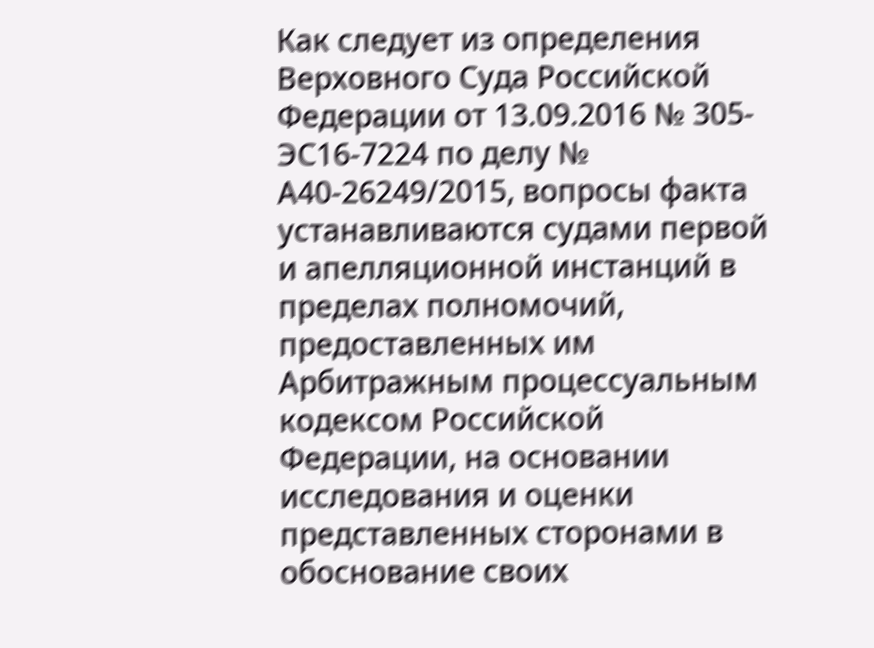Как следует из определения Верховного Суда Российской Федерации от 13.09.2016 № 305-ЭС16-7224 по делу № А40-26249/2015, вопросы факта устанавливаются судами первой и апелляционной инстанций в пределах полномочий, предоставленных им Арбитражным процессуальным кодексом Российской Федерации, на основании исследования и оценки представленных сторонами в обоснование своих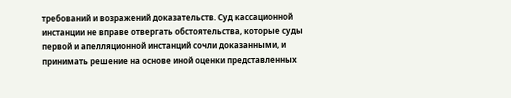требований и возражений доказательств. Суд кассационной инстанции не вправе отвергать обстоятельства, которые суды первой и апелляционной инстанций сочли доказанными, и принимать решение на основе иной оценки представленных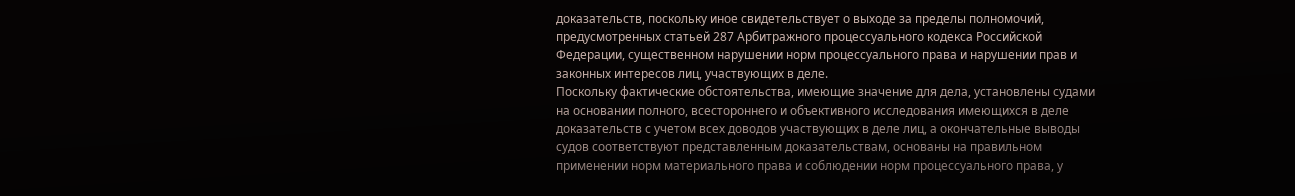доказательств, поскольку иное свидетельствует о выходе за пределы полномочий, предусмотренных статьей 287 Арбитражного процессуального кодекса Российской Федерации, существенном нарушении норм процессуального права и нарушении прав и законных интересов лиц, участвующих в деле.
Поскольку фактические обстоятельства, имеющие значение для дела, установлены судами на основании полного, всестороннего и объективного исследования имеющихся в деле доказательств с учетом всех доводов участвующих в деле лиц, а окончательные выводы судов соответствуют представленным доказательствам, основаны на правильном применении норм материального права и соблюдении норм процессуального права, у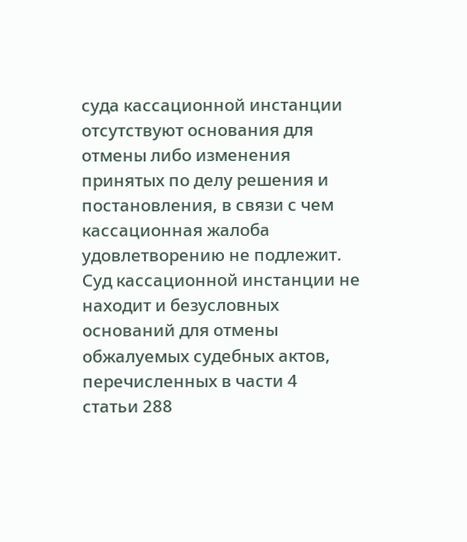суда кассационной инстанции отсутствуют основания для отмены либо изменения принятых по делу решения и постановления, в связи с чем кассационная жалоба удовлетворению не подлежит.
Суд кассационной инстанции не находит и безусловных оснований для отмены обжалуемых судебных актов, перечисленных в части 4
статьи 288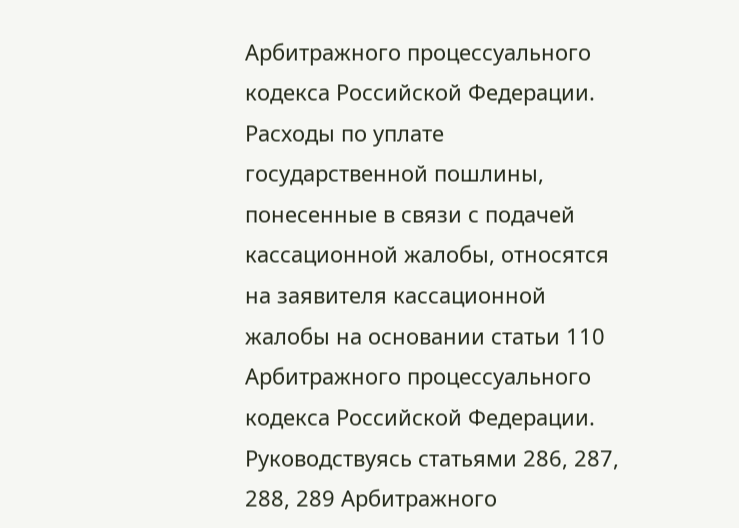Арбитражного процессуального кодекса Российской Федерации.
Расходы по уплате государственной пошлины, понесенные в связи с подачей кассационной жалобы, относятся на заявителя кассационной жалобы на основании статьи 110 Арбитражного процессуального кодекса Российской Федерации.
Руководствуясь статьями 286, 287, 288, 289 Арбитражного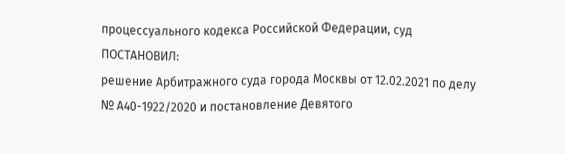процессуального кодекса Российской Федерации, суд
ПОСТАНОВИЛ:
решение Арбитражного суда города Москвы от 12.02.2021 по делу
№ А40-1922/2020 и постановление Девятого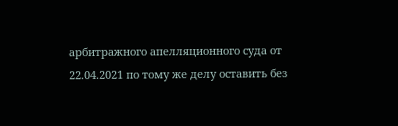арбитражного апелляционного суда от 22.04.2021 по тому же делу оставить без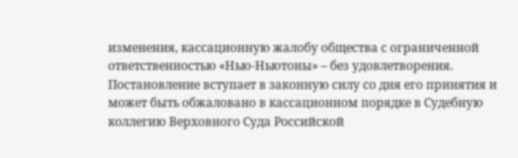изменения, кассационную жалобу общества с ограниченной ответственностью «Нью-Ньютоны» – без удовлетворения.
Постановление вступает в законную силу со дня его принятия и может быть обжаловано в кассационном порядке в Судебную коллегию Верховного Суда Российской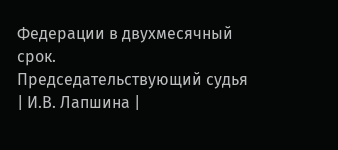Федерации в двухмесячный срок.
Председательствующий судья | И.В. Лапшина |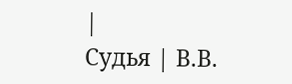|
Судья | В.В.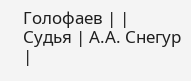Голофаев | |
Судья | А.А. Снегур |